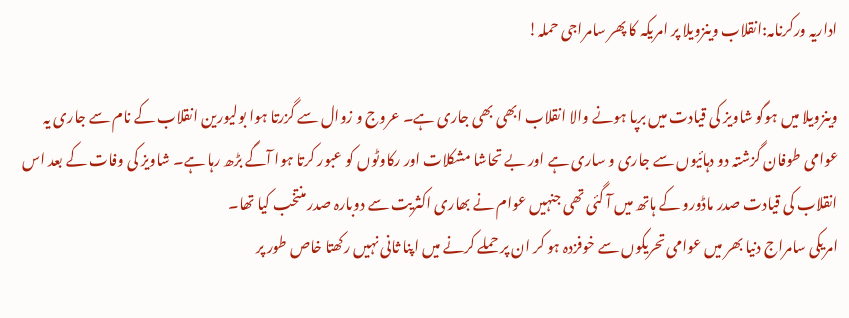اداریہ ورکرنامہ:انقلاب وینزویلا پر امریکہ کا پھر سامراجی حملہ!

وینزویلا میں ہوگو شاویز کی قیادت میں برپا ہونے والا انقلاب ابھی بھی جاری ہے۔ عروج و زوال سے گزرتا ہوا بولیورین انقلاب کے نام سے جاری یہ عوامی طوفان گزشتہ دو دہائیوں سے جاری و ساری ہے اور بے تحاشا مشکلات اور رکاوٹوں کو عبور کرتا ہوا آگے بڑھ رہا ہے۔ شاویز کی وفات کے بعد اس انقلاب کی قیادت صدر ماڈورو کے ہاتھ میں آ گئی تھی جنہیں عوام نے بھاری اکثریت سے دوبارہ صدر منتخب کیا تھا۔
امریکی سامراج دنیا بھر میں عوامی تحریکوں سے خوفزدہ ہو کر ان پر حملے کرنے میں اپنا ثانی نہیں رکھتا خاص طور پر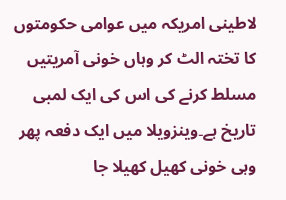لاطینی امریکہ میں عوامی حکومتوں کا تختہ الٹ کر وہاں خونی آمریتیں مسلط کرنے کی اس کی ایک لمبی تاریخ ہے۔وینزویلا میں ایک دفعہ پھر وہی خونی کھیل کھیلا جا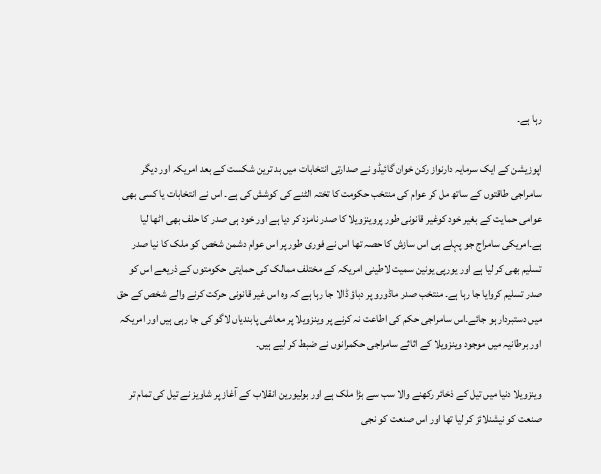رہا ہے۔

اپوزیشن کے ایک سرمایہ دارنواز رکن خوان گائیڈو نے صدارتی انتخابات میں بد ترین شکست کے بعد امریکہ اور دیگر سامراجی طاقتوں کے ساتھ مل کر عوام کی منتخب حکومت کا تختہ الٹنے کی کوشش کی ہے۔ اس نے انتخابات یا کسی بھی عوامی حمایت کے بغیر خود کوغیر قانونی طور پروینزویلا کا صدر نامزد کر دیا ہے اور خود ہی صدر کا حلف بھی اٹھا لیا ہے۔امریکی سامراج جو پہلے ہی اس سازش کا حصہ تھا اس نے فوری طور پر اس عوام دشمن شخص کو ملک کا نیا صدر تسلیم بھی کر لیا ہے اور یورپی یونین سمیت لاطینی امریکہ کے مختلف ممالک کی حمایتی حکومتوں کے ذریعے اس کو صدر تسلیم کروایا جا رہا ہے۔ منتخب صدر ماڈورو پر دباؤ ڈالا جا رہا ہے کہ وہ اس غیر قانونی حرکت کرنے والے شخص کے حق میں دستبردار ہو جائے۔اس سامراجی حکم کی اطاعت نہ کرنے پر وینزویلا پر معاشی پابندیاں لاگو کی جا رہی ہیں اور امریکہ اور برطانیہ میں موجود وینزویلا کے اثاثے سامراجی حکمرانوں نے ضبط کر لیے ہیں۔

وینزویلا دنیا میں تیل کے ذخائر رکھنے والا سب سے بڑا ملک ہے اور بولیورین انقلاب کے آغاز پر شاویز نے تیل کی تمام تر صنعت کو نیشنلائز کر لیا تھا اور اس صنعت کو نجی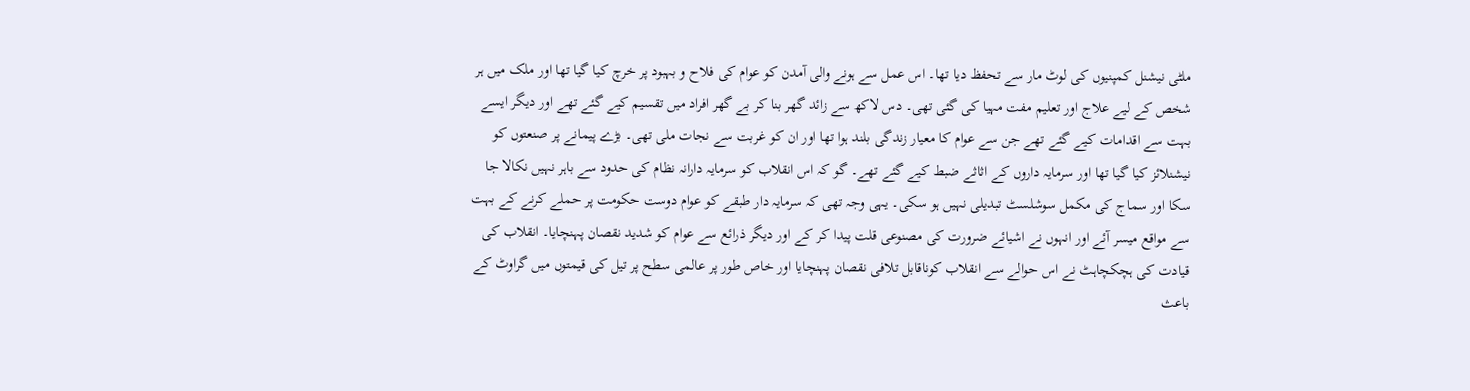ملٹی نیشنل کمپنیوں کی لوٹ مار سے تحفظ دیا تھا۔ اس عمل سے ہونے والی آمدن کو عوام کی فلاح و بہبود پر خرچ کیا گیا تھا اور ملک میں ہر شخص کے لیے علاج اور تعلیم مفت مہیا کی گئی تھی۔ دس لاکھ سے زائد گھر بنا کر بے گھر افراد میں تقسیم کیے گئے تھے اور دیگر ایسے بہت سے اقدامات کیے گئے تھے جن سے عوام کا معیار زندگی بلند ہوا تھا اور ان کو غربت سے نجات ملی تھی۔ بڑے پیمانے پر صنعتوں کو نیشنلائز کیا گیا تھا اور سرمایہ داروں کے اثاثے ضبط کیے گئے تھے۔ گو کہ اس انقلاب کو سرمایہ دارانہ نظام کی حدود سے باہر نہیں نکالا جا سکا اور سماج کی مکمل سوشلسٹ تبدیلی نہیں ہو سکی۔ یہی وجہ تھی کہ سرمایہ دار طبقے کو عوام دوست حکومت پر حملے کرنے کے بہت سے مواقع میسر آئے اور انہوں نے اشیائے ضرورت کی مصنوعی قلت پیدا کر کے اور دیگر ذرائع سے عوام کو شدید نقصان پہنچایا۔ انقلاب کی قیادت کی ہچکچاہٹ نے اس حوالے سے انقلاب کوناقابل تلافی نقصان پہنچایا اور خاص طور پر عالمی سطح پر تیل کی قیمتوں میں گراوٹ کے باعث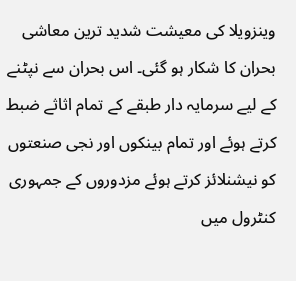وینزویلا کی معیشت شدید ترین معاشی بحران کا شکار ہو گئی۔ اس بحران سے نپٹنے کے لیے سرمایہ دار طبقے کے تمام اثاثے ضبط کرتے ہوئے اور تمام بینکوں اور نجی صنعتوں کو نیشنلائز کرتے ہوئے مزدوروں کے جمہوری کنٹرول میں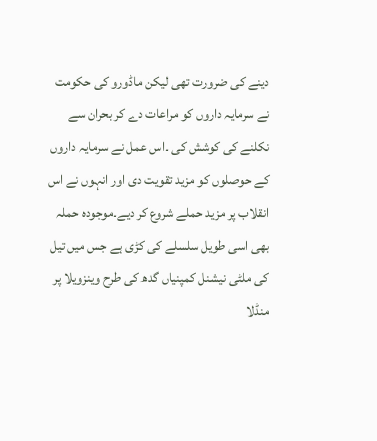دینے کی ضرورت تھی لیکن ماڈورو کی حکومت نے سرمایہ داروں کو مراعات دے کر بحران سے نکلنے کی کوشش کی ۔اس عمل نے سرمایہ داروں کے حوصلوں کو مزید تقویت دی اور انہوں نے اس انقلاب پر مزید حملے شروع کر دیے۔موجودہ حملہ بھی اسی طویل سلسلے کی کڑی ہے جس میں تیل کی ملٹی نیشنل کمپنیاں گدھ کی طرح وینزویلا پر منڈلا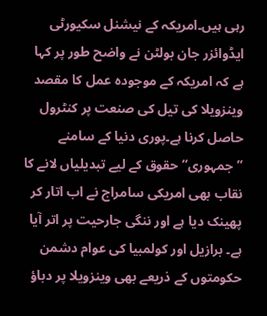رہی ہیں۔امریکہ کے نیشنل سکیورٹی ایڈوائزر جان بولٹن نے واضح طور پر کہا ہے کہ امریکہ کے موجودہ عمل کا مقصد وینزویلا کی تیل کی صنعت پر کنٹرول حاصل کرنا ہے۔پوری دنیا کے سامنے ’’جمہوری‘‘ حقوق کے لیے تبدیلیاں لانے کا نقاب بھی امریکی سامراج نے اب اتار کر پھینک دیا ہے اور ننگی جارحیت پر اتر آیا ہے۔ برازیل اور کولمبیا کی عوام دشمن حکومتوں کے ذریعے بھی وینزویلا پر دباؤ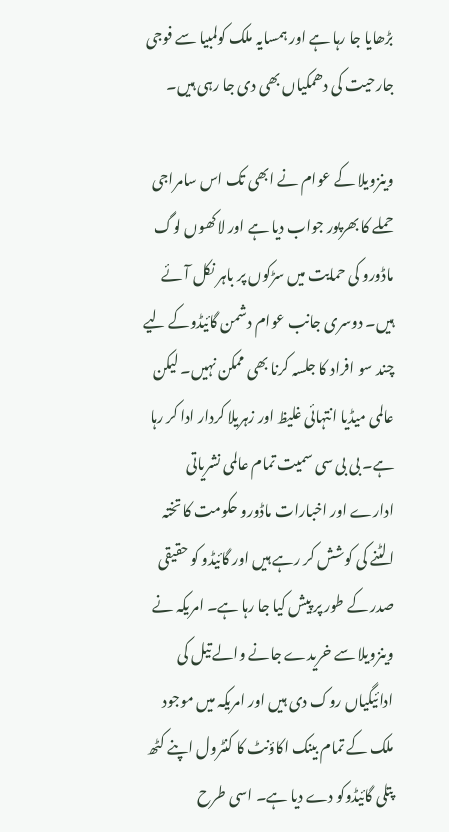بڑھایا جا رہا ہے اور ہمسایہ ملک کولمبیا سے فوجی جارحیت کی دھمکیاں بھی دی جا رہی ہیں۔

وینزویلا کے عوام نے ابھی تک اس سامراجی حملے کا بھرپور جواب دیا ہے اور لاکھوں لوگ ماڈورو کی حمایت میں سڑکوں پر باہر نکل آئے ہیں۔ دوسری جانب عوام دشمن گائیڈوکے لیے چند سو افراد کا جلسہ کرنا بھی ممکن نہیں۔ لیکن عالمی میڈیا انتہائی غلیظ اور زہریلا کردار ادا کر رہا ہے۔ بی بی سی سمیت تمام عالمی نشریاتی ادارے اور اخبارات ماڈورو حکومت کا تختہ الٹنے کی کوشش کر رہے ہیں اور گائیڈو کو حقیقی صدر کے طور پر پیش کیا جا رہا ہے۔ امریکہ نے وینزویلا سے خریدے جانے والے تیل کی ادائیگیاں روک دی ہیں اور امریکہ میں موجود ملک کے تمام بینک اکاؤنٹ کا کنٹرول اپنے کٹھ پتلی گائیڈوکو دے دیا ہے۔ اسی طرح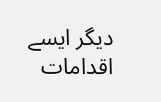دیگر ایسے اقدامات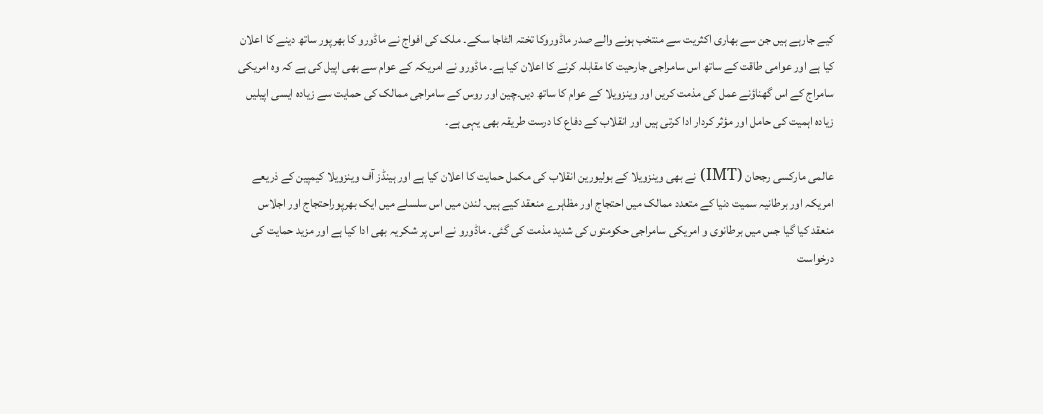کیے جارہے ہیں جن سے بھاری اکثریت سے منتخب ہونے والے صدر ماڈوروکا تختہ الٹاجا سکے۔ ملک کی افواج نے ماڈورو کا بھرپور ساتھ دینے کا اعلان کیا ہے اور عوامی طاقت کے ساتھ اس سامراجی جارحیت کا مقابلہ کرنے کا اعلان کیا ہے۔ ماڈورو نے امریکہ کے عوام سے بھی اپیل کی ہے کہ وہ امریکی سامراج کے اس گھناؤنے عمل کی مذمت کریں اور وینزویلا کے عوام کا ساتھ دیں۔چین اور روس کے سامراجی ممالک کی حمایت سے زیادہ ایسی اپیلیں زیادہ اہمیت کی حامل اور مؤثر کردار ادا کرتی ہیں اور انقلاب کے دفاع کا درست طریقہ بھی یہی ہے۔

عالمی مارکسی رجحان (IMT) نے بھی وینزویلا کے بولیورین انقلاب کی مکمل حمایت کا اعلان کیا ہے اور ہینڈز آف وینزویلا کیمپین کے ذریعے امریکہ اور برطانیہ سمیت دنیا کے متعدد ممالک میں احتجاج اور مظاہرے منعقد کیے ہیں۔ لندن میں اس سلسلے میں ایک بھرپوراحتجاج اور اجلاس منعقد کیا گیا جس میں برطانوی و امریکی سامراجی حکومتوں کی شدید مذمت کی گئی۔ ماڈورو نے اس پر شکریہ بھی ادا کیا ہے اور مزید حمایت کی درخواست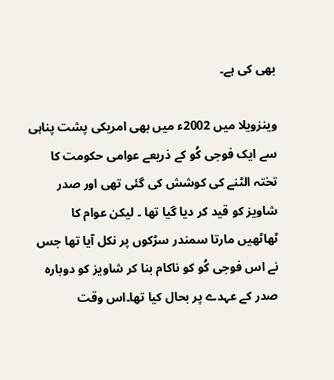بھی کی ہے۔

وینزویلا میں 2002ء میں بھی امریکی پشت پناہی سے ایک فوجی کُو کے ذریعے عوامی حکومت کا تختہ الٹنے کی کوشش کی گئی تھی اور صدر شاویز کو قید کر دیا گیا تھا ۔ لیکن عوام کا ٹھاٹھیں مارتا سمندر سڑکوں پر نکل آیا تھا جس نے اس فوجی کُو کو ناکام بنا کر شاویز کو دوبارہ صدر کے عہدے پر بحال کیا تھا۔اس وقت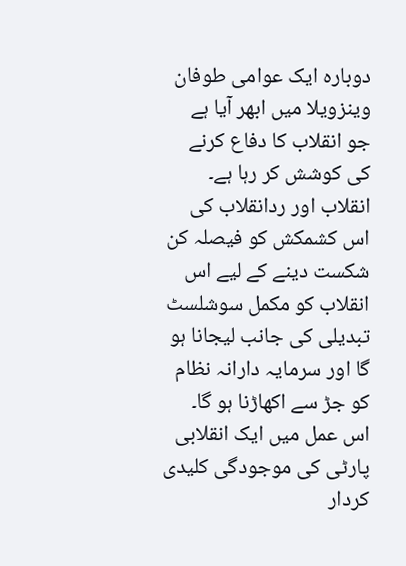دوبارہ ایک عوامی طوفان وینزویلا میں ابھر آیا ہے جو انقلاب کا دفاع کرنے کی کوشش کر رہا ہے۔ انقلاب اور ردانقلاب کی اس کشمکش کو فیصلہ کن شکست دینے کے لیے اس انقلاب کو مکمل سوشلسٹ تبدیلی کی جانب لیجانا ہو گا اور سرمایہ دارانہ نظام کو جڑ سے اکھاڑنا ہو گا۔ اس عمل میں ایک انقلابی پارٹی کی موجودگی کلیدی کردار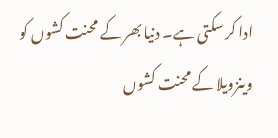ادا کر سکتی ہے۔ دنیا بھر کے محنت کشوں کو وینزویلا کے محنت کشوں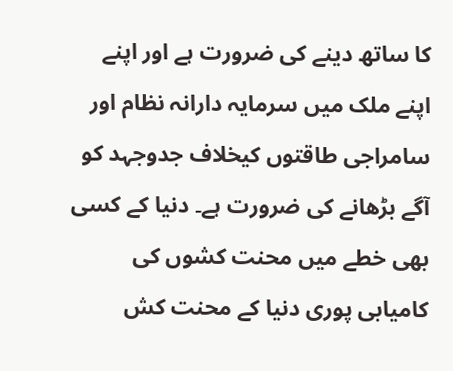کا ساتھ دینے کی ضرورت ہے اور اپنے اپنے ملک میں سرمایہ دارانہ نظام اور سامراجی طاقتوں کیخلاف جدوجہد کو آگے بڑھانے کی ضرورت ہے۔ دنیا کے کسی بھی خطے میں محنت کشوں کی کامیابی پوری دنیا کے محنت کش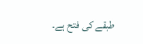طبقے کی فتح ہے۔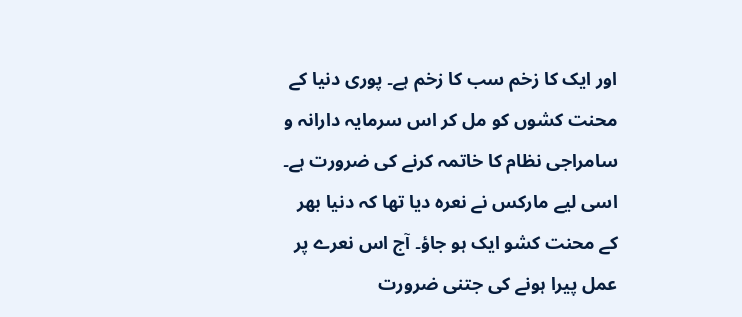اور ایک کا زخم سب کا زخم ہے۔ پوری دنیا کے محنت کشوں کو مل کر اس سرمایہ دارانہ و سامراجی نظام کا خاتمہ کرنے کی ضرورت ہے۔ اسی لیے مارکس نے نعرہ دیا تھا کہ دنیا بھر کے محنت کشو ایک ہو جاؤ۔ آج اس نعرے پر عمل پیرا ہونے کی جتنی ضرورت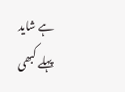ہے شاید پہلے کبھی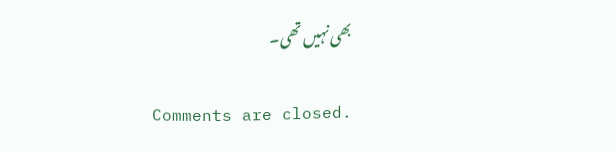بھی نہیں تھی۔

Comments are closed.